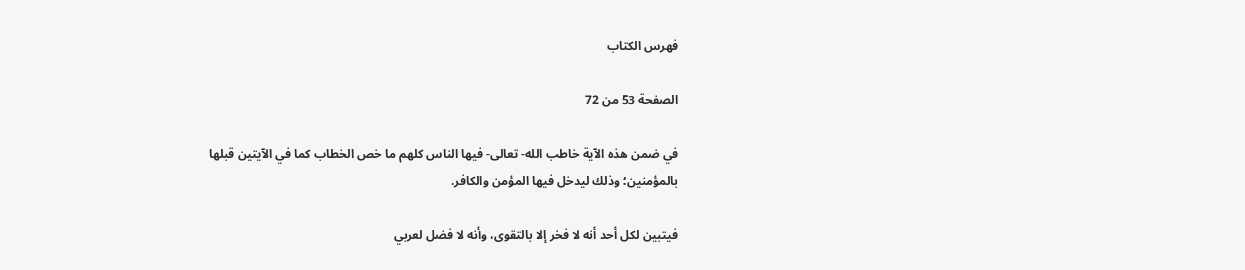فهرس الكتاب

الصفحة 53 من 72

في ضمن هذه الآية خاطب الله- تعالى- فيها الناس كلهم ما خص الخطاب كما في الآيتين قبلها بالمؤمنين؛ وذلك ليدخل فيها المؤمن والكافر.

فيتبين لكل أحد أنه لا فخر إلا بالتقوى، وأنه لا فضل لعربي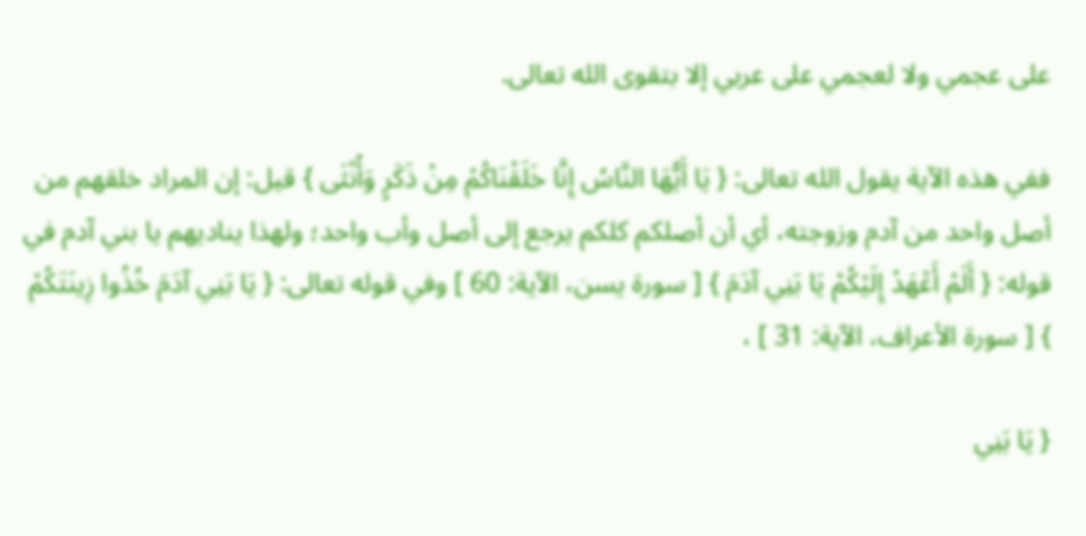على عجمي ولا لعجمي على عربي إلا بتقوى الله تعالى.

ففي هذه الآية يقول الله تعالى: { يَا أَيُّهَا النَّاسُ إِنَّا خَلَقْنَاكُمْ مِنْ ذَكَرٍ وَأُنْثَى } قيل: إن المراد خلقهم من أصل واحد من آدم وزوجته، أي أن أصلكم كلكم يرجع إلى أصل وأب واحد؛ ولهذا يناديهم يا بني آدم في قوله: { أَلَمْ أَعْهَدْ إِلَيْكُمْ يَا بَنِي آدَمَ } [ سورة يسن، الآية: 60 ] وفي قوله تعالى: { يَا بَنِي آدَمَ خُذُوا زِينَتَكُمْ } [ سورة الأعراف، الآية: 31 ] ،

{ يَا بَنِي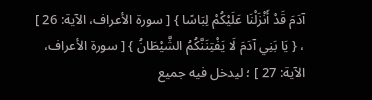آدَمَ قَدْ أَنْزَلْنَا عَلَيْكُمْ لِبَاسًا } [ سورة الأعراف، الآية: 26 ] ، { يَا بَنِي آدَمَ لَا يَفْتِنَنَّكُمُ الشَّيْطَانُ } [ سورة الأعراف، الآية: 27 ] ؛ ليدخل فيه جميع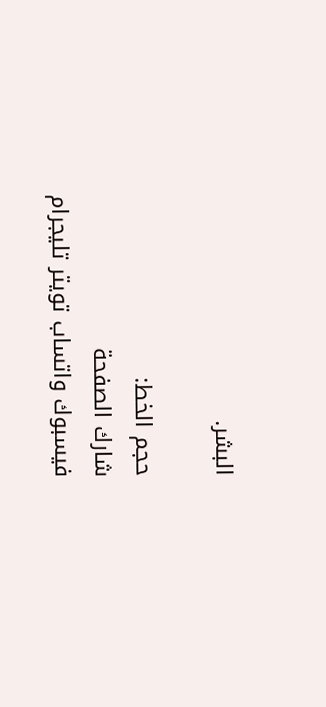البشر.

حجم الخط:
شارك الصفحة
فيسبوك واتساب تويتر تليجرام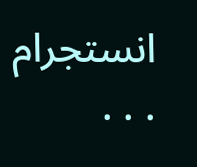انستجرام
. . .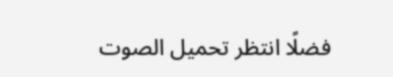فضلًا انتظر تحميل الصوت